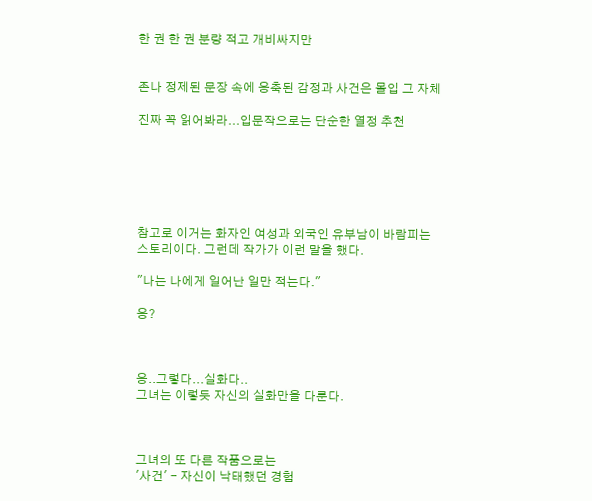한 권 한 권 분량 적고 개비싸지만


존나 정제된 문장 속에 응축된 감정과 사건은 몰입 그 자체

진짜 꼭 읽어봐라...입문작으로는 단순한 열정 추천






참고로 이거는 화자인 여성과 외국인 유부남이 바람피는
스토리이다. 그런데 작가가 이런 말을 했다.

"나는 나에게 일어난 일만 적는다."

응?



응..그렇다...실화다..
그녀는 이렇듯 자신의 실화만을 다룬다.



그녀의 또 다른 작품으로는
'사건' - 자신이 낙태했던 경험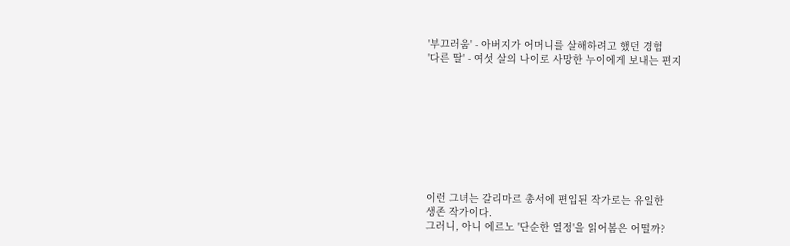'부끄러움' - 아버지가 어머니를 살해하려고 했던 경험
'다른 딸' - 여섯 살의 나이로 사망한 누이에게 보내는 편지









이런 그녀는 갈리마르 총서에 편입된 작가로는 유일한
생존 작가이다.
그러니, 아니 에르노 '단순한 열정'을 읽어봄은 어떨까?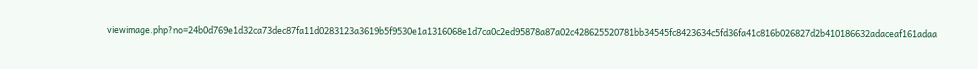viewimage.php?no=24b0d769e1d32ca73dec87fa11d0283123a3619b5f9530e1a1316068e1d7ca0c2ed95878a87a02c428625520781bb34545fc8423634c5fd36fa41c816b026827d2b410186632adaceaf161adaa